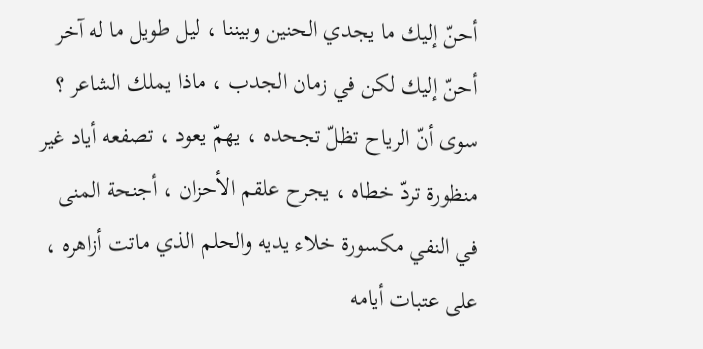أحنّ إليك ما يجدي الحنين وبيننا ، ليل طويل ما له آخر أحنّ إليك لكن في زمان الجدب ، ماذا يملك الشاعر ؟ سوى أنّ الرياح تظلّ تجحده ، يهمّ يعود ، تصفعه أياد غير منظورة تردّ خطاه ، يجرح علقم الأحزان ، أجنحة المنى في النفي مكسورة خلاء يديه والحلم الذي ماتت أزاهره ، على عتبات أيامه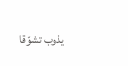يذوب تشوّقا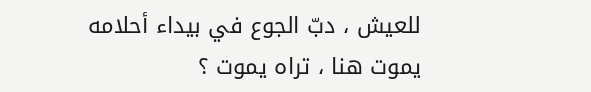للعيش ، دبّ الجوع في بيداء أحلامه يموت هنا ، تراه يموت ؟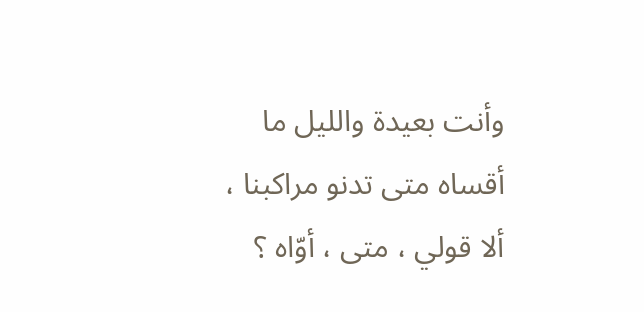وأنت بعيدة والليل ما أقساه متى تدنو مراكبنا ، ألا قولي ، متى ، أوّاه ؟